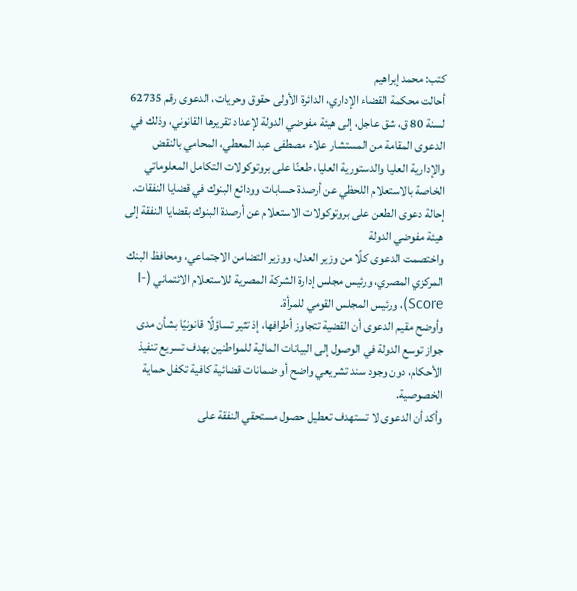كتب: محمد إبراهيم
أحالت محكمة القضاء الإداري، الدائرة الأولى حقوق وحريات، الدعوى رقم 62735 لسنة 80 ق، شق عاجل، إلى هيئة مفوضي الدولة لإعداد تقريرها القانوني، وذلك في الدعوى المقامة من المستشار علاء مصطفى عبد المعطي، المحامي بالنقض والإدارية العليا والدستورية العليا، طعنًا على بروتوكولات التكامل المعلوماتي الخاصة بالاستعلام اللحظي عن أرصدة حسابات وودائع البنوك في قضايا النفقات.
إحالة دعوى الطعن على بروتوكولات الاستعلام عن أرصدة البنوك بقضايا النفقة إلى هيئة مفوضي الدولة
واختصمت الدعوى كلًا من وزير العدل، ووزير التضامن الاجتماعي، ومحافظ البنك المركزي المصري، ورئيس مجلس إدارة الشركة المصرية للاستعلام الائتماني (I-Score)، ورئيس المجلس القومي للمرأة.
وأوضح مقيم الدعوى أن القضية تتجاوز أطرافها، إذ تثير تساؤلًا قانونيًا بشأن مدى جواز توسع الدولة في الوصول إلى البيانات المالية للمواطنين بهدف تسريع تنفيذ الأحكام، دون وجود سند تشريعي واضح أو ضمانات قضائية كافية تكفل حماية الخصوصية.
وأكد أن الدعوى لا تستهدف تعطيل حصول مستحقي النفقة على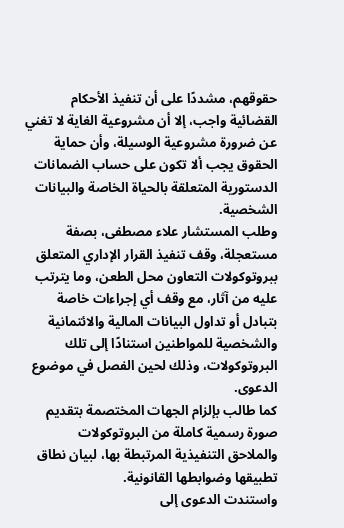حقوقهم، مشددًا على أن تنفيذ الأحكام القضائية واجب، إلا أن مشروعية الغاية لا تغني عن ضرورة مشروعية الوسيلة، وأن حماية الحقوق يجب ألا تكون على حساب الضمانات الدستورية المتعلقة بالحياة الخاصة والبيانات الشخصية.
وطلب المستشار علاء مصطفى، بصفة مستعجلة، وقف تنفيذ القرار الإداري المتعلق ببروتوكولات التعاون محل الطعن، وما يترتب عليه من آثار، مع وقف أي إجراءات خاصة بتبادل أو تداول البيانات المالية والائتمانية والشخصية للمواطنين استنادًا إلى تلك البروتوكولات، وذلك لحين الفصل في موضوع الدعوى.
كما طالب بإلزام الجهات المختصمة بتقديم صورة رسمية كاملة من البروتوكولات والملاحق التنفيذية المرتبطة بها، لبيان نطاق تطبيقها وضوابطها القانونية.
واستندت الدعوى إلى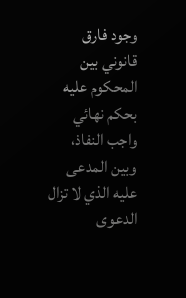وجود فارق قانوني بين المحكوم عليه بحكم نهائي واجب النفاذ، وبين المدعى عليه الذي لا تزال الدعوى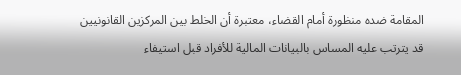المقامة ضده منظورة أمام القضاء، معتبرة أن الخلط بين المركزين القانونيين قد يترتب عليه المساس بالبيانات المالية للأفراد قبل استيفاء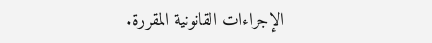الإجراءات القانونية المقررة.